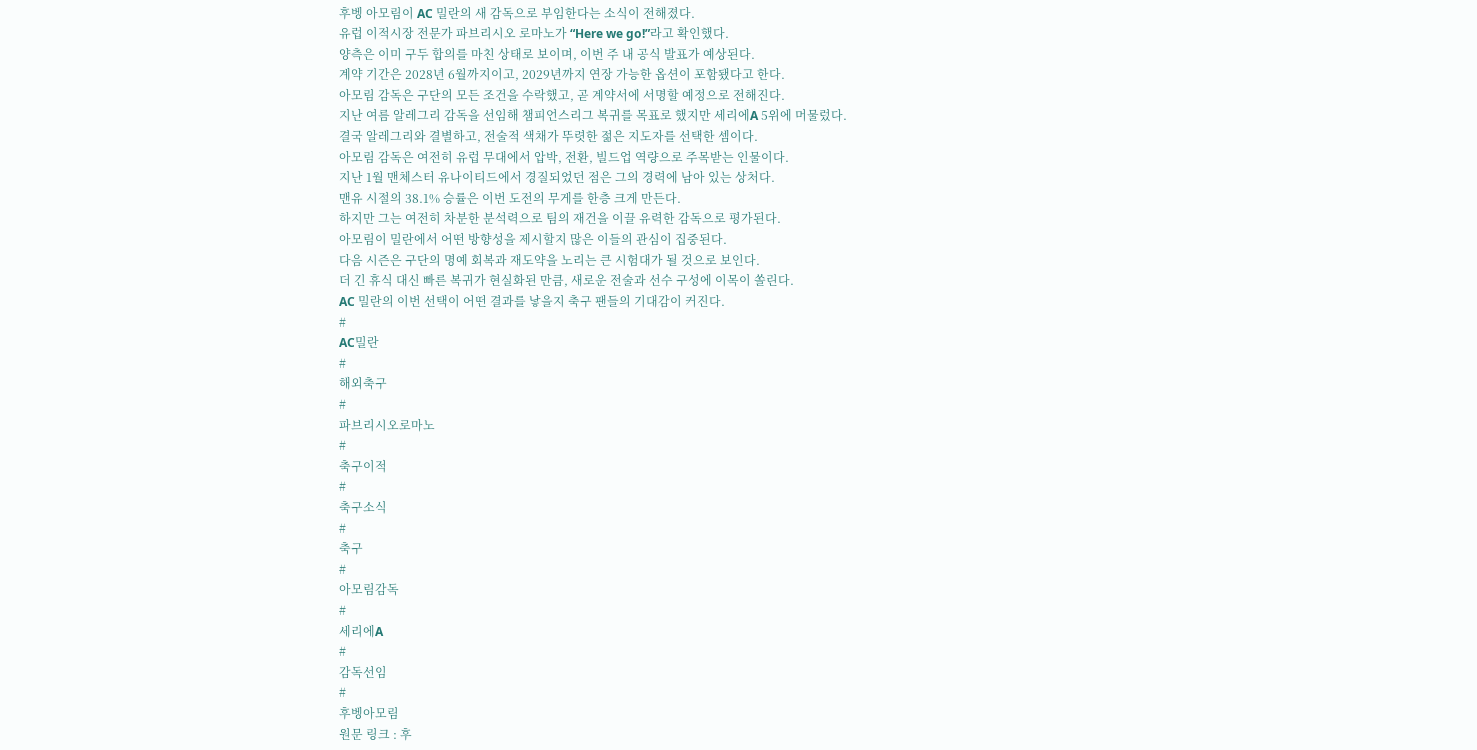후벵 아모림이 AC 밀란의 새 감독으로 부임한다는 소식이 전해졌다.
유럽 이적시장 전문가 파브리시오 로마노가 “Here we go!”라고 확인했다.
양측은 이미 구두 합의를 마친 상태로 보이며, 이번 주 내 공식 발표가 예상된다.
계약 기간은 2028년 6월까지이고, 2029년까지 연장 가능한 옵션이 포함됐다고 한다.
아모림 감독은 구단의 모든 조건을 수락했고, 곧 계약서에 서명할 예정으로 전해진다.
지난 여름 알레그리 감독을 선임해 챔피언스리그 복귀를 목표로 했지만 세리에A 5위에 머물렀다.
결국 알레그리와 결별하고, 전술적 색채가 뚜렷한 젊은 지도자를 선택한 셈이다.
아모림 감독은 여전히 유럽 무대에서 압박, 전환, 빌드업 역량으로 주목받는 인물이다.
지난 1월 맨체스터 유나이티드에서 경질되었던 점은 그의 경력에 남아 있는 상처다.
맨유 시절의 38.1% 승률은 이번 도전의 무게를 한층 크게 만든다.
하지만 그는 여전히 차분한 분석력으로 팀의 재건을 이끌 유력한 감독으로 평가된다.
아모림이 밀란에서 어떤 방향성을 제시할지 많은 이들의 관심이 집중된다.
다음 시즌은 구단의 명예 회복과 재도약을 노리는 큰 시험대가 될 것으로 보인다.
더 긴 휴식 대신 빠른 복귀가 현실화된 만큼, 새로운 전술과 선수 구성에 이목이 쏠린다.
AC 밀란의 이번 선택이 어떤 결과를 낳을지 축구 팬들의 기대감이 커진다.
#
AC밀란
#
해외축구
#
파브리시오로마노
#
축구이적
#
축구소식
#
축구
#
아모림감독
#
세리에A
#
감독선임
#
후벵아모림
원문 링크 : 후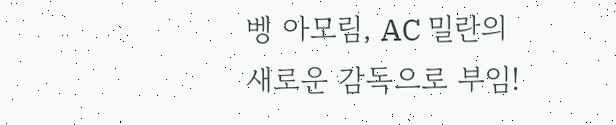벵 아모림, AC 밀란의 새로운 감독으로 부임!